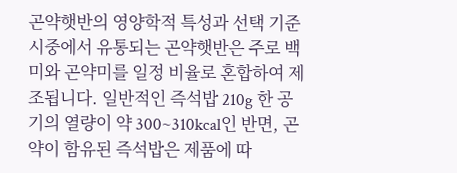곤약햇반의 영양학적 특성과 선택 기준
시중에서 유통되는 곤약햇반은 주로 백미와 곤약미를 일정 비율로 혼합하여 제조됩니다. 일반적인 즉석밥 210g 한 공기의 열량이 약 300~310kcal인 반면, 곤약이 함유된 즉석밥은 제품에 따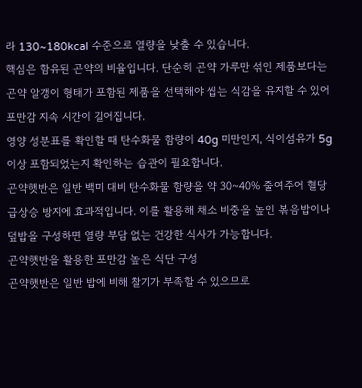라 130~180kcal 수준으로 열량을 낮출 수 있습니다.
핵심은 함유된 곤약의 비율입니다. 단순히 곤약 가루만 섞인 제품보다는 곤약 알갱이 형태가 포함된 제품을 선택해야 씹는 식감을 유지할 수 있어 포만감 지속 시간이 길어집니다.
영양 성분표를 확인할 때 탄수화물 함량이 40g 미만인지, 식이섬유가 5g 이상 포함되었는지 확인하는 습관이 필요합니다.
곤약햇반은 일반 백미 대비 탄수화물 함량을 약 30~40% 줄여주어 혈당 급상승 방지에 효과적입니다. 이를 활용해 채소 비중을 높인 볶음밥이나 덮밥을 구성하면 열량 부담 없는 건강한 식사가 가능합니다.
곤약햇반을 활용한 포만감 높은 식단 구성
곤약햇반은 일반 밥에 비해 찰기가 부족할 수 있으므로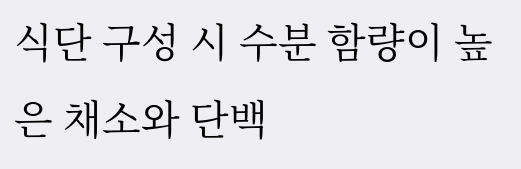식단 구성 시 수분 함량이 높은 채소와 단백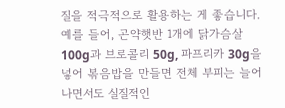질을 적극적으로 활용하는 게 좋습니다. 예를 들어, 곤약햇반 1개에 닭가슴살 100g과 브로콜리 50g, 파프리카 30g을 넣어 볶음밥을 만들면 전체 부피는 늘어나면서도 실질적인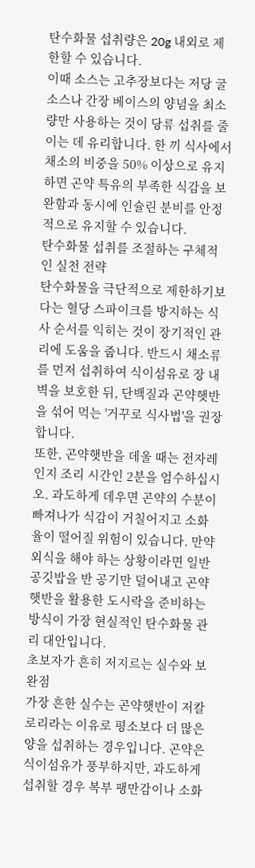탄수화물 섭취량은 20g 내외로 제한할 수 있습니다.
이때 소스는 고추장보다는 저당 굴소스나 간장 베이스의 양념을 최소량만 사용하는 것이 당류 섭취를 줄이는 데 유리합니다. 한 끼 식사에서 채소의 비중을 50% 이상으로 유지하면 곤약 특유의 부족한 식감을 보완함과 동시에 인슐린 분비를 안정적으로 유지할 수 있습니다.
탄수화물 섭취를 조절하는 구체적인 실천 전략
탄수화물을 극단적으로 제한하기보다는 혈당 스파이크를 방지하는 식사 순서를 익히는 것이 장기적인 관리에 도움을 줍니다. 반드시 채소류를 먼저 섭취하여 식이섬유로 장 내벽을 보호한 뒤, 단백질과 곤약햇반을 섞어 먹는 '거꾸로 식사법'을 권장합니다.
또한, 곤약햇반을 데울 때는 전자레인지 조리 시간인 2분을 엄수하십시오. 과도하게 데우면 곤약의 수분이 빠져나가 식감이 거칠어지고 소화율이 떨어질 위험이 있습니다. 만약 외식을 해야 하는 상황이라면 일반 공깃밥을 반 공기만 덜어내고 곤약 햇반을 활용한 도시락을 준비하는 방식이 가장 현실적인 탄수화물 관리 대안입니다.
초보자가 흔히 저지르는 실수와 보완점
가장 흔한 실수는 곤약햇반이 저칼로리라는 이유로 평소보다 더 많은 양을 섭취하는 경우입니다. 곤약은 식이섬유가 풍부하지만, 과도하게 섭취할 경우 복부 팽만감이나 소화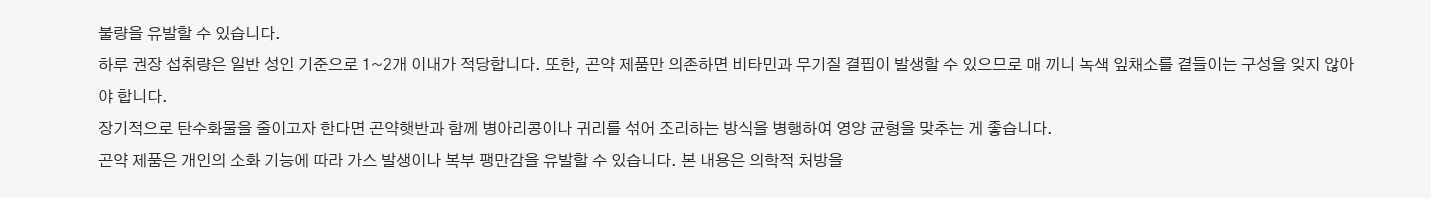불량을 유발할 수 있습니다.
하루 권장 섭취량은 일반 성인 기준으로 1~2개 이내가 적당합니다. 또한, 곤약 제품만 의존하면 비타민과 무기질 결핍이 발생할 수 있으므로 매 끼니 녹색 잎채소를 곁들이는 구성을 잊지 않아야 합니다.
장기적으로 탄수화물을 줄이고자 한다면 곤약햇반과 함께 병아리콩이나 귀리를 섞어 조리하는 방식을 병행하여 영양 균형을 맞추는 게 좋습니다.
곤약 제품은 개인의 소화 기능에 따라 가스 발생이나 복부 팽만감을 유발할 수 있습니다. 본 내용은 의학적 처방을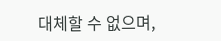대체할 수 없으며,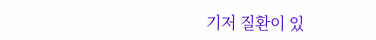기저 질환이 있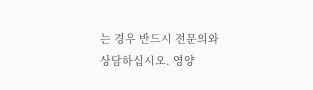는 경우 반드시 전문의와 상담하십시오. 영양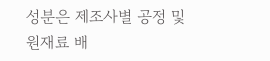성분은 제조사별 공정 및 원재료 배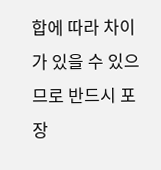합에 따라 차이가 있을 수 있으므로 반드시 포장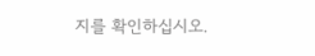지를 확인하십시오.